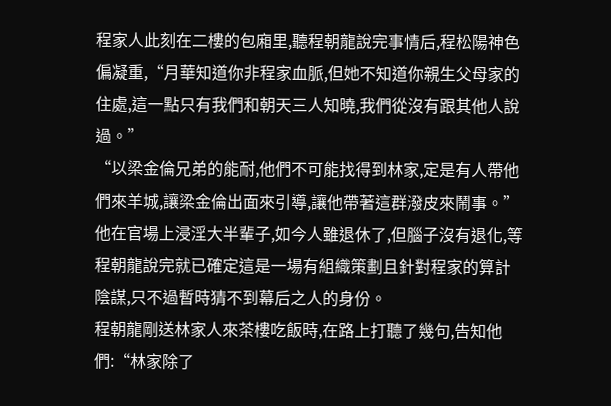程家人此刻在二樓的包廂里,聽程朝龍說完事情后,程松陽神色偏凝重,“月華知道你非程家血脈,但她不知道你親生父母家的住處,這一點只有我們和朝天三人知曉,我們從沒有跟其他人說過。”
“以梁金倫兄弟的能耐,他們不可能找得到林家,定是有人帶他們來羊城,讓梁金倫出面來引導,讓他帶著這群潑皮來鬧事。”
他在官場上浸淫大半輩子,如今人雖退休了,但腦子沒有退化,等程朝龍說完就已確定這是一場有組織策劃且針對程家的算計陰謀,只不過暫時猜不到幕后之人的身份。
程朝龍剛送林家人來茶樓吃飯時,在路上打聽了幾句,告知他們:“林家除了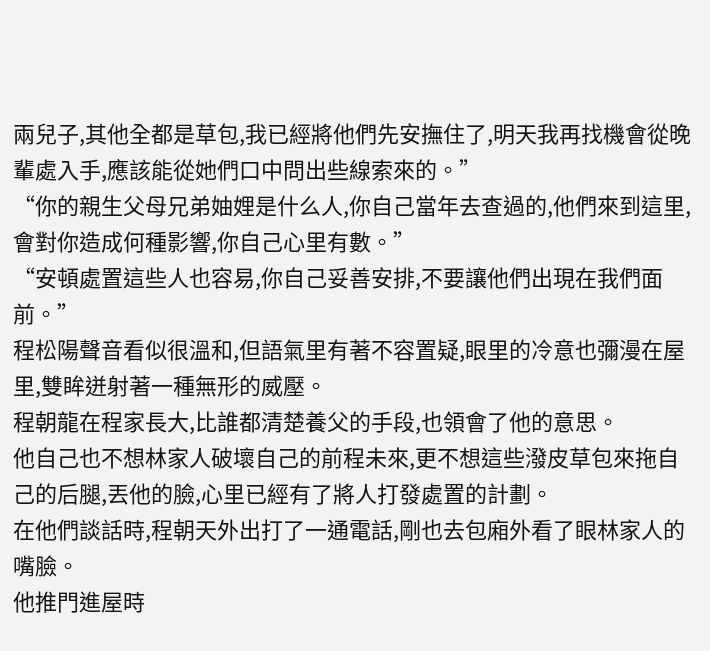兩兒子,其他全都是草包,我已經將他們先安撫住了,明天我再找機會從晚輩處入手,應該能從她們口中問出些線索來的。”
“你的親生父母兄弟妯娌是什么人,你自己當年去查過的,他們來到這里,會對你造成何種影響,你自己心里有數。”
“安頓處置這些人也容易,你自己妥善安排,不要讓他們出現在我們面前。”
程松陽聲音看似很溫和,但語氣里有著不容置疑,眼里的冷意也彌漫在屋里,雙眸迸射著一種無形的威壓。
程朝龍在程家長大,比誰都清楚養父的手段,也領會了他的意思。
他自己也不想林家人破壞自己的前程未來,更不想這些潑皮草包來拖自己的后腿,丟他的臉,心里已經有了將人打發處置的計劃。
在他們談話時,程朝天外出打了一通電話,剛也去包廂外看了眼林家人的嘴臉。
他推門進屋時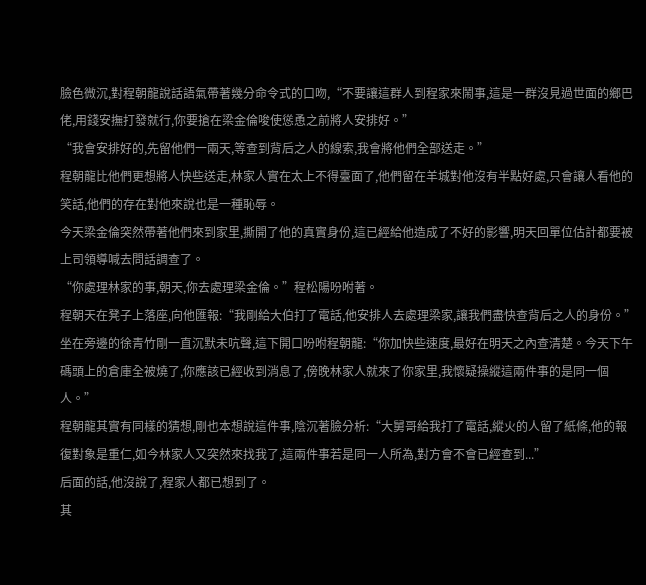臉色微沉,對程朝龍說話語氣帶著幾分命令式的口吻,“不要讓這群人到程家來鬧事,這是一群沒見過世面的鄉巴佬,用錢安撫打發就行,你要搶在梁金倫唆使慫恿之前將人安排好。”
“我會安排好的,先留他們一兩天,等查到背后之人的線索,我會將他們全部送走。”
程朝龍比他們更想將人快些送走,林家人實在太上不得臺面了,他們留在羊城對他沒有半點好處,只會讓人看他的笑話,他們的存在對他來說也是一種恥辱。
今天梁金倫突然帶著他們來到家里,撕開了他的真實身份,這已經給他造成了不好的影響,明天回單位估計都要被上司領導喊去問話調查了。
“你處理林家的事,朝天,你去處理梁金倫。”程松陽吩咐著。
程朝天在凳子上落座,向他匯報:“我剛給大伯打了電話,他安排人去處理梁家,讓我們盡快查背后之人的身份。”
坐在旁邊的徐青竹剛一直沉默未吭聲,這下開口吩咐程朝龍:“你加快些速度,最好在明天之內查清楚。今天下午碼頭上的倉庫全被燒了,你應該已經收到消息了,傍晚林家人就來了你家里,我懷疑操縱這兩件事的是同一個人。”
程朝龍其實有同樣的猜想,剛也本想說這件事,陰沉著臉分析:“大舅哥給我打了電話,縱火的人留了紙條,他的報復對象是重仁,如今林家人又突然來找我了,這兩件事若是同一人所為,對方會不會已經查到...”
后面的話,他沒說了,程家人都已想到了。
其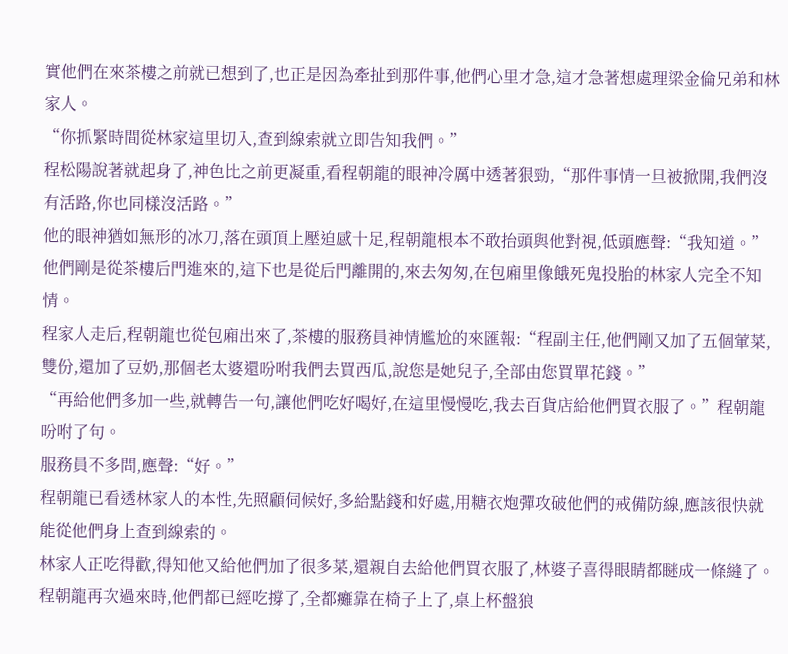實他們在來茶樓之前就已想到了,也正是因為牽扯到那件事,他們心里才急,這才急著想處理梁金倫兄弟和林家人。
“你抓緊時間從林家這里切入,查到線索就立即告知我們。”
程松陽說著就起身了,神色比之前更凝重,看程朝龍的眼神冷厲中透著狠勁,“那件事情一旦被掀開,我們沒有活路,你也同樣沒活路。”
他的眼神猶如無形的冰刀,落在頭頂上壓迫感十足,程朝龍根本不敢抬頭與他對視,低頭應聲:“我知道。”
他們剛是從茶樓后門進來的,這下也是從后門離開的,來去匆匆,在包廂里像餓死鬼投胎的林家人完全不知情。
程家人走后,程朝龍也從包廂出來了,茶樓的服務員神情尷尬的來匯報:“程副主任,他們剛又加了五個葷菜,雙份,還加了豆奶,那個老太婆還吩咐我們去買西瓜,說您是她兒子,全部由您買單花錢。”
“再給他們多加一些,就轉告一句,讓他們吃好喝好,在這里慢慢吃,我去百貨店給他們買衣服了。”程朝龍吩咐了句。
服務員不多問,應聲:“好。”
程朝龍已看透林家人的本性,先照顧伺候好,多給點錢和好處,用糖衣炮彈攻破他們的戒備防線,應該很快就能從他們身上查到線索的。
林家人正吃得歡,得知他又給他們加了很多菜,還親自去給他們買衣服了,林婆子喜得眼睛都瞇成一條縫了。
程朝龍再次過來時,他們都已經吃撐了,全都癱靠在椅子上了,桌上杯盤狼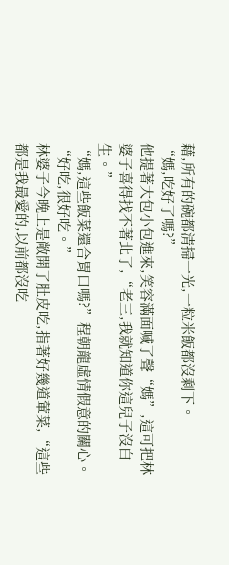藉,所有的碗都清掃一光,一粒米飯都沒剩下。
“媽,吃好了嗎?”
他提著大包小包進來,笑容滿面喊了聲“媽”,這可把林婆子喜得找不著北了,“老三,我就知道你這兒子沒白生。”
“媽,這些飯菜還合胃口嗎?”程朝龍虛情假意的關心。
“好吃,很好吃。”
林婆子今晚上是敞開了肚皮吃,指著好幾道葷菜,“這些都是我最愛的,以前都沒吃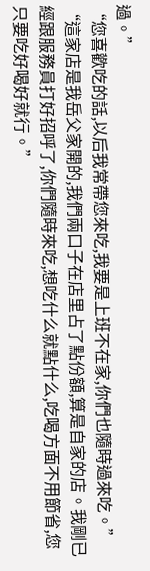過。”
“您喜歡吃的話,以后我常帶您來吃,我要是上班不在家,你們也隨時過來吃。”
“這家店是我岳父家開的,我們兩口子在店里占了點份額,算是自家的店。我剛已經跟服務員打好招呼了,你們隨時來吃,想吃什么就點什么,吃喝方面不用節省,您只要吃好喝好就行。”